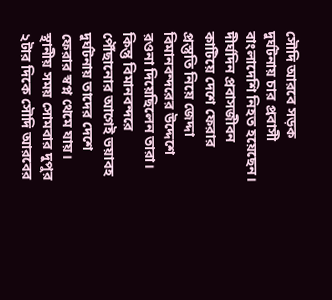সৌদি আরবে সড়ক দুর্ঘটনায় চার প্রবাসী বাংলাদেশি নিহত হয়েছেন। দীর্ঘদিন প্রবাসজীবন কাটিয়ে দেশে ফেরার প্রস্তুতি নিয়ে জেদ্দা বিমানবন্দরের উদ্দেশে রওনা দিয়েছিলেন তারা। কিন্তু বিমানবন্দরে পৌঁছানোর আগেই ভয়াবহ দুর্ঘটনায় তাদের দেশে ফেরার স্বপ্ন থেমে যায়।
স্থানীয় সময় সোমবার দুপুর ২টার দিকে সৌদি আরবের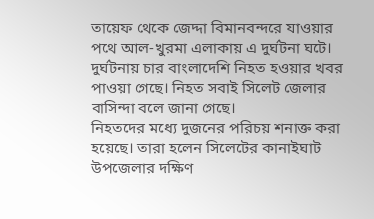তায়েফ থেকে জেদ্দা বিমানবন্দরে যাওয়ার পথে আল-খুরমা এলাকায় এ দুর্ঘটনা ঘটে। দুর্ঘটনায় চার বাংলাদেশি নিহত হওয়ার খবর পাওয়া গেছে। নিহত সবাই সিলেট জেলার বাসিন্দা বলে জানা গেছে।
নিহতদের মধ্যে দুজনের পরিচয় শনাক্ত করা হয়েছে। তারা হলেন সিলেটের কানাইঘাট উপজেলার দক্ষিণ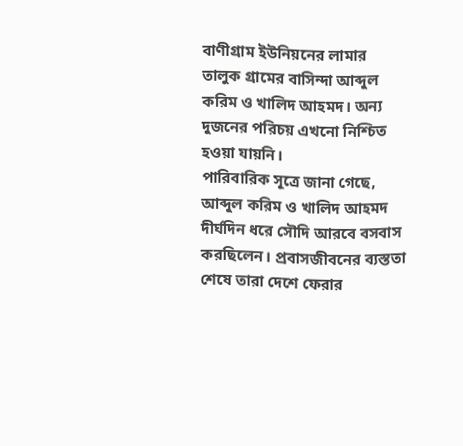বাণীগ্রাম ইউনিয়নের লামার তালুক গ্রামের বাসিন্দা আব্দুল করিম ও খালিদ আহমদ। অন্য দুজনের পরিচয় এখনো নিশ্চিত হওয়া যায়নি।
পারিবারিক সূত্রে জানা গেছে, আব্দুল করিম ও খালিদ আহমদ দীর্ঘদিন ধরে সৌদি আরবে বসবাস করছিলেন। প্রবাসজীবনের ব্যস্ততা শেষে তারা দেশে ফেরার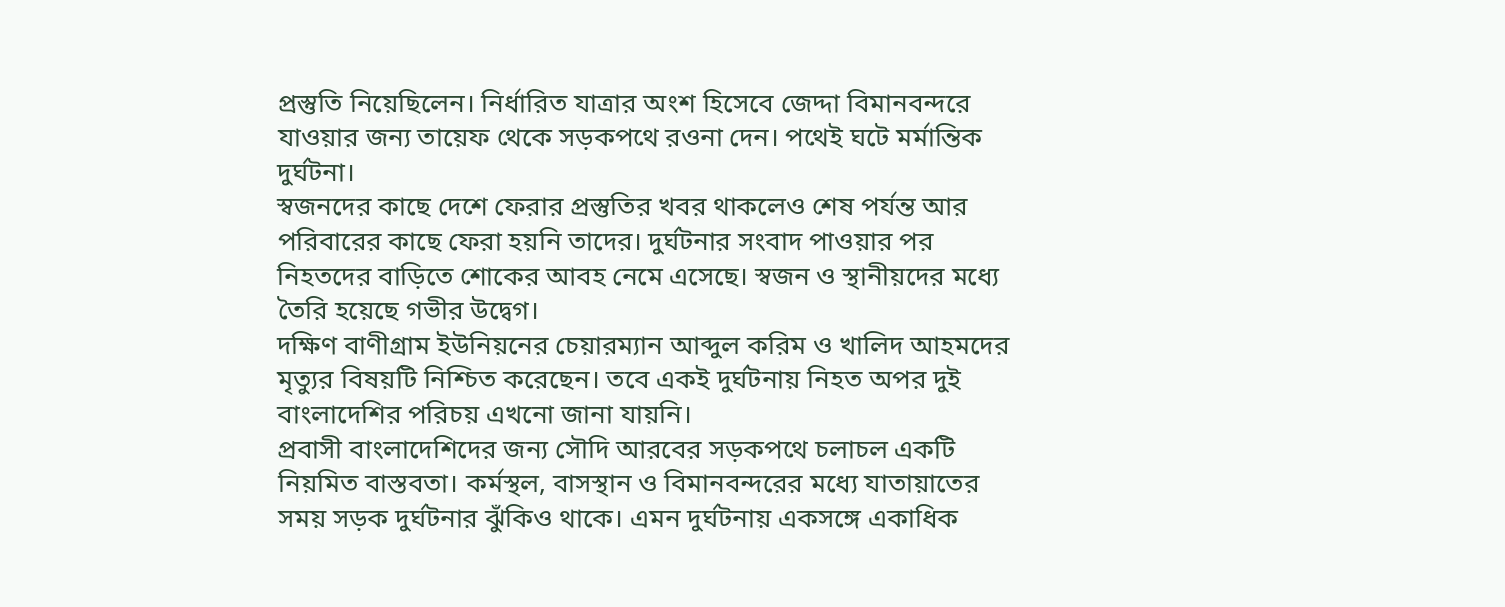প্রস্তুতি নিয়েছিলেন। নির্ধারিত যাত্রার অংশ হিসেবে জেদ্দা বিমানবন্দরে যাওয়ার জন্য তায়েফ থেকে সড়কপথে রওনা দেন। পথেই ঘটে মর্মান্তিক দুর্ঘটনা।
স্বজনদের কাছে দেশে ফেরার প্রস্তুতির খবর থাকলেও শেষ পর্যন্ত আর পরিবারের কাছে ফেরা হয়নি তাদের। দুর্ঘটনার সংবাদ পাওয়ার পর নিহতদের বাড়িতে শোকের আবহ নেমে এসেছে। স্বজন ও স্থানীয়দের মধ্যে তৈরি হয়েছে গভীর উদ্বেগ।
দক্ষিণ বাণীগ্রাম ইউনিয়নের চেয়ারম্যান আব্দুল করিম ও খালিদ আহমদের মৃত্যুর বিষয়টি নিশ্চিত করেছেন। তবে একই দুর্ঘটনায় নিহত অপর দুই বাংলাদেশির পরিচয় এখনো জানা যায়নি।
প্রবাসী বাংলাদেশিদের জন্য সৌদি আরবের সড়কপথে চলাচল একটি নিয়মিত বাস্তবতা। কর্মস্থল, বাসস্থান ও বিমানবন্দরের মধ্যে যাতায়াতের সময় সড়ক দুর্ঘটনার ঝুঁকিও থাকে। এমন দুর্ঘটনায় একসঙ্গে একাধিক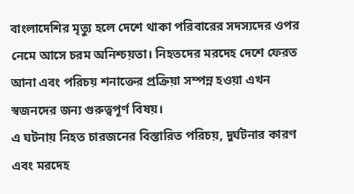বাংলাদেশির মৃত্যু হলে দেশে থাকা পরিবারের সদস্যদের ওপর নেমে আসে চরম অনিশ্চয়তা। নিহতদের মরদেহ দেশে ফেরত আনা এবং পরিচয় শনাক্তের প্রক্রিয়া সম্পন্ন হওয়া এখন স্বজনদের জন্য গুরুত্বপূর্ণ বিষয়।
এ ঘটনায় নিহত চারজনের বিস্তারিত পরিচয়, দুর্ঘটনার কারণ এবং মরদেহ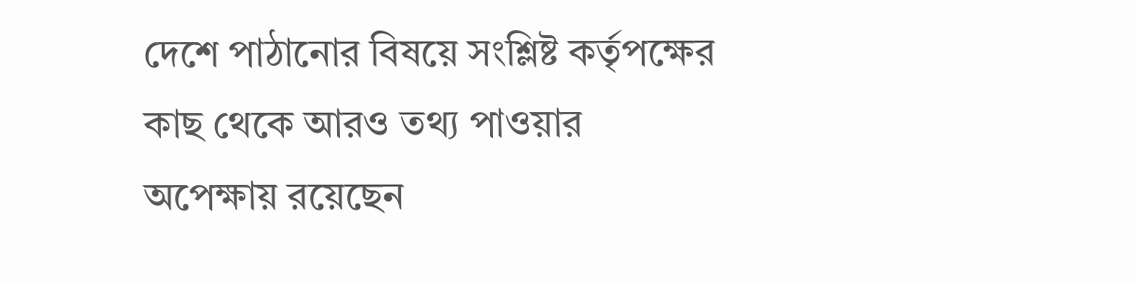দেশে পাঠানোর বিষয়ে সংশ্লিষ্ট কর্তৃপক্ষের কাছ থেকে আরও তথ্য পাওয়ার অপেক্ষায় রয়েছেন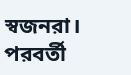স্বজনরা।
পরবর্তী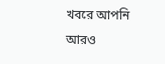খবরে আপনি আরও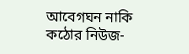আবেগঘন নাকি কঠোর নিউজ-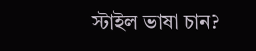স্টাইল ভাষা চান?